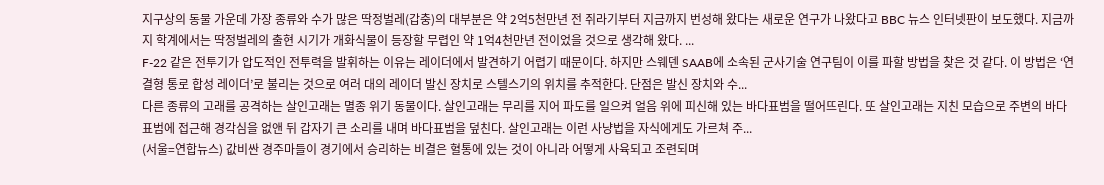지구상의 동물 가운데 가장 종류와 수가 많은 딱정벌레(갑충)의 대부분은 약 2억5천만년 전 쥐라기부터 지금까지 번성해 왔다는 새로운 연구가 나왔다고 BBC 뉴스 인터넷판이 보도했다. 지금까지 학계에서는 딱정벌레의 출현 시기가 개화식물이 등장할 무렵인 약 1억4천만년 전이었을 것으로 생각해 왔다. ...
F-22 같은 전투기가 압도적인 전투력을 발휘하는 이유는 레이더에서 발견하기 어렵기 때문이다. 하지만 스웨덴 SAAB에 소속된 군사기술 연구팀이 이를 파할 방법을 찾은 것 같다. 이 방법은 ‘연결형 통로 합성 레이더’로 불리는 것으로 여러 대의 레이더 발신 장치로 스텔스기의 위치를 추적한다. 단점은 발신 장치와 수...
다른 종류의 고래를 공격하는 살인고래는 멸종 위기 동물이다. 살인고래는 무리를 지어 파도를 일으켜 얼음 위에 피신해 있는 바다표범을 떨어뜨린다. 또 살인고래는 지친 모습으로 주변의 바다표범에 접근해 경각심을 없앤 뒤 갑자기 큰 소리를 내며 바다표범을 덮친다. 살인고래는 이런 사냥법을 자식에게도 가르쳐 주...
(서울=연합뉴스) 값비싼 경주마들이 경기에서 승리하는 비결은 혈통에 있는 것이 아니라 어떻게 사육되고 조련되며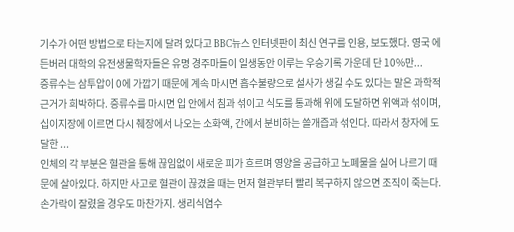기수가 어떤 방법으로 타는지에 달려 있다고 BBC뉴스 인터넷판이 최신 연구를 인용, 보도했다. 영국 에든버러 대학의 유전생물학자들은 유명 경주마들이 일생동안 이루는 우승기록 가운데 단 10%만...
증류수는 삼투압이 0에 가깝기 때문에 계속 마시면 흡수불량으로 설사가 생길 수도 있다는 말은 과학적 근거가 희박하다. 증류수를 마시면 입 안에서 침과 섞이고 식도를 통과해 위에 도달하면 위액과 섞이며, 십이지장에 이르면 다시 췌장에서 나오는 소화액, 간에서 분비하는 쓸개즙과 섞인다. 따라서 창자에 도달한 ...
인체의 각 부분은 혈관을 통해 끊임없이 새로운 피가 흐르며 영양을 공급하고 노폐물을 실어 나르기 때문에 살아있다. 하지만 사고로 혈관이 끊겼을 때는 먼저 혈관부터 빨리 복구하지 않으면 조직이 죽는다. 손가락이 잘렸을 경우도 마찬가지. 생리식염수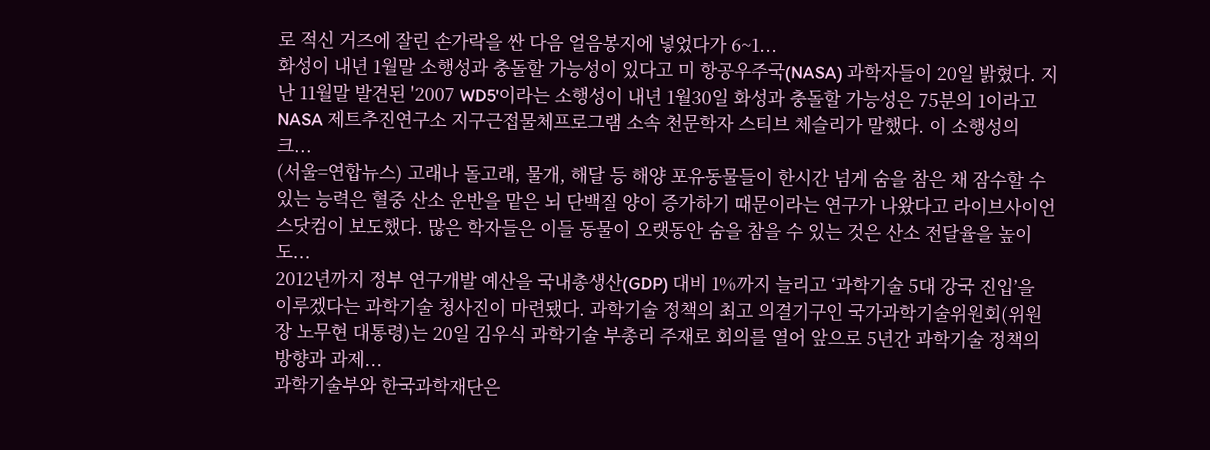로 적신 거즈에 잘린 손가락을 싼 다음 얼음봉지에 넣었다가 6~1...
화성이 내년 1월말 소행성과 충돌할 가능성이 있다고 미 항공우주국(NASA) 과학자들이 20일 밝혔다. 지난 11월말 발견된 '2007 WD5'이라는 소행성이 내년 1월30일 화성과 충돌할 가능성은 75분의 1이라고 NASA 제트추진연구소 지구근접물체프로그램 소속 천문학자 스티브 체슬리가 말했다. 이 소행성의 크...
(서울=연합뉴스) 고래나 돌고래, 물개, 해달 등 해양 포유동물들이 한시간 넘게 숨을 참은 채 잠수할 수 있는 능력은 혈중 산소 운반을 맡은 뇌 단백질 양이 증가하기 때문이라는 연구가 나왔다고 라이브사이언스닷컴이 보도했다. 많은 학자들은 이들 동물이 오랫동안 숨을 참을 수 있는 것은 산소 전달율을 높이도...
2012년까지 정부 연구개발 예산을 국내총생산(GDP) 대비 1%까지 늘리고 ‘과학기술 5대 강국 진입’을 이루겠다는 과학기술 청사진이 마련됐다. 과학기술 정책의 최고 의결기구인 국가과학기술위원회(위원장 노무현 대통령)는 20일 김우식 과학기술 부총리 주재로 회의를 열어 앞으로 5년간 과학기술 정책의 방향과 과제...
과학기술부와 한국과학재단은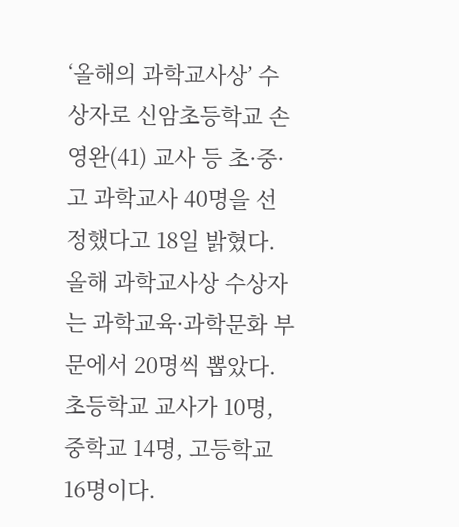‘올해의 과학교사상’ 수상자로 신암초등학교 손영완(41) 교사 등 초·중·고 과학교사 40명을 선정했다고 18일 밝혔다. 올해 과학교사상 수상자는 과학교육·과학문화 부문에서 20명씩 뽑았다. 초등학교 교사가 10명, 중학교 14명, 고등학교 16명이다.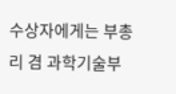수상자에게는 부총리 겸 과학기술부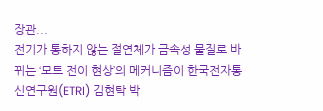장관...
전기가 통하지 않는 절연체가 금속성 물질로 바뀌는 ‘모트 전이 현상’의 메커니즘이 한국전자통신연구원(ETRI) 김현탁 박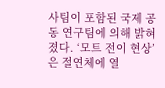사팀이 포함된 국제 공동 연구팀에 의해 밝혀졌다. ‘모트 전이 현상’은 절연체에 열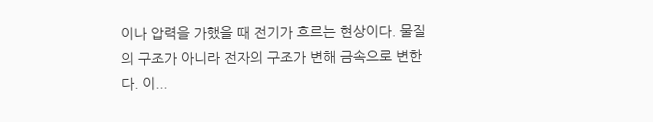이나 압력을 가했을 때 전기가 흐르는 현상이다. 물질의 구조가 아니라 전자의 구조가 변해 금속으로 변한다. 이...